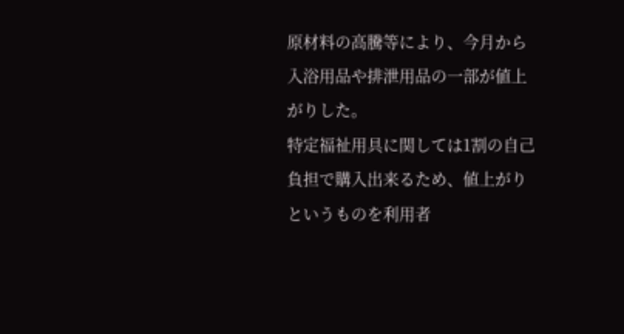原材料の高騰等により、今月から入浴用品や排泄用品の一部が値上がりした。
特定福祉用具に関しては1割の自己負担で購入出来るため、値上がりというものを利用者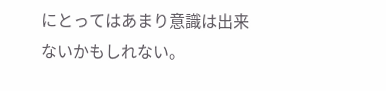にとってはあまり意識は出来ないかもしれない。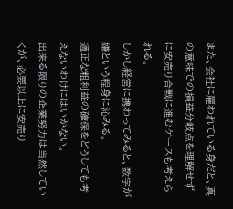また、会社に雇われている身だと、真の意味での損益分岐点を理解せずに安売り合戦に進むケースも考えられる。
しかし経営に携わってみると、数字が嫌という程身に沁みる。
適正な粗利益の確保をどうしても考えないわけにはいかない。
出来る限りの企業努力は当然していくが、必要以上に安売り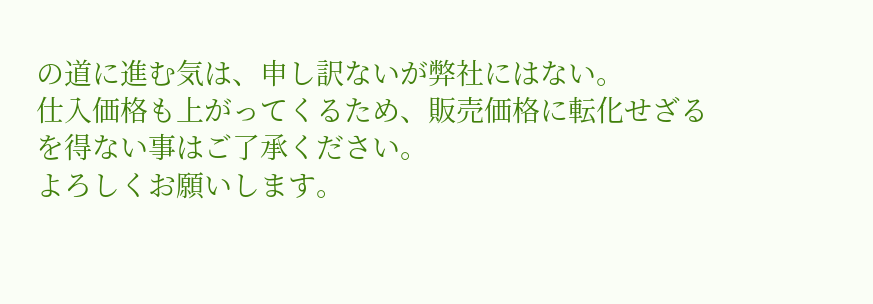の道に進む気は、申し訳ないが弊社にはない。
仕入価格も上がってくるため、販売価格に転化せざるを得ない事はご了承ください。
よろしくお願いします。